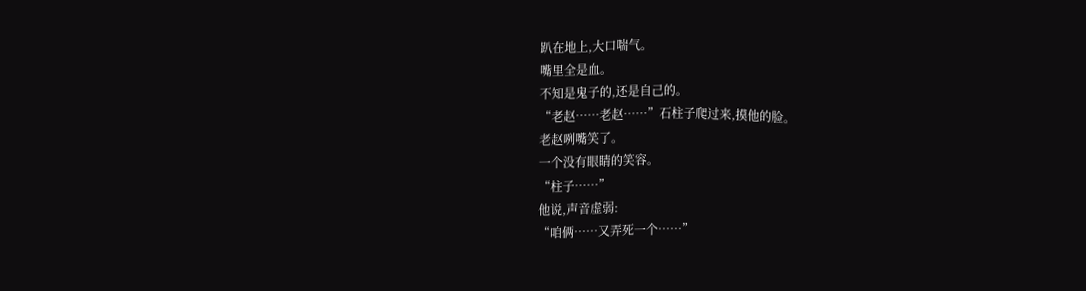趴在地上,大口喘气。
嘴里全是血。
不知是鬼子的,还是自己的。
“老赵……老赵……”石柱子爬过来,摸他的脸。
老赵咧嘴笑了。
一个没有眼睛的笑容。
“柱子……”
他说,声音虚弱:
“咱俩……又弄死一个……”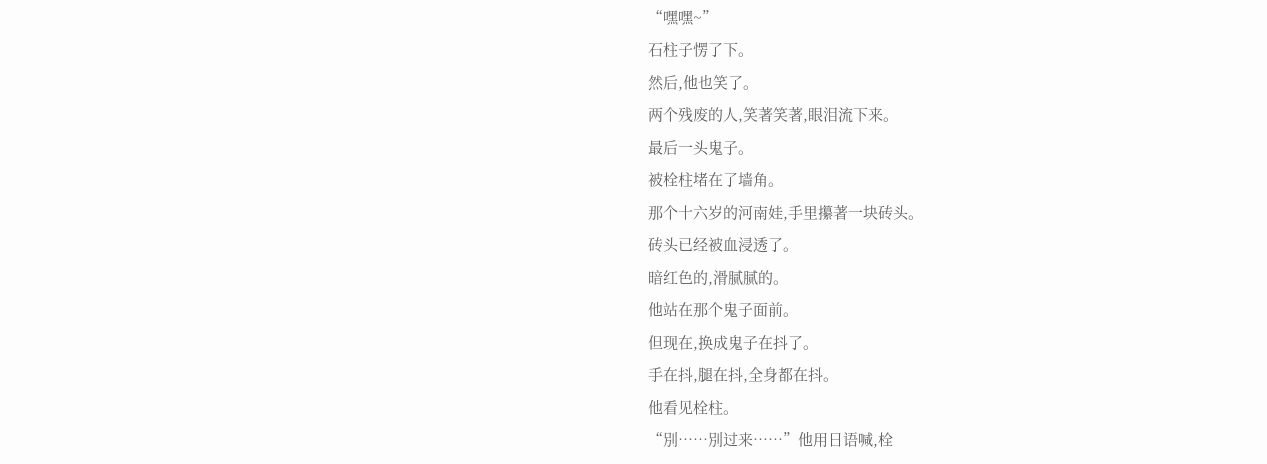“嘿嘿~”
石柱子愣了下。
然后,他也笑了。
两个残废的人,笑著笑著,眼泪流下来。
最后一头鬼子。
被栓柱堵在了墙角。
那个十六岁的河南娃,手里攥著一块砖头。
砖头已经被血浸透了。
暗红色的,滑腻腻的。
他站在那个鬼子面前。
但现在,换成鬼子在抖了。
手在抖,腿在抖,全身都在抖。
他看见栓柱。
“別……別过来……”他用日语喊,栓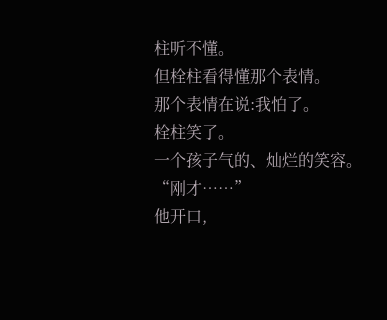柱听不懂。
但栓柱看得懂那个表情。
那个表情在说:我怕了。
栓柱笑了。
一个孩子气的、灿烂的笑容。
“刚才……”
他开口,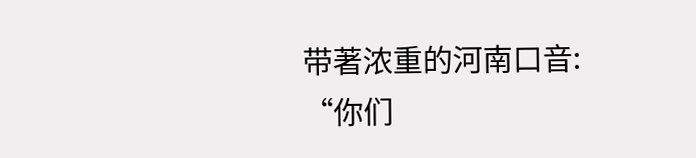带著浓重的河南口音:
“你们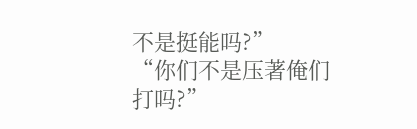不是挺能吗?”
“你们不是压著俺们打吗?”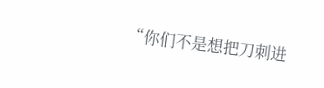“你们不是想把刀刺进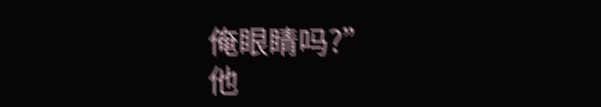俺眼睛吗?”
他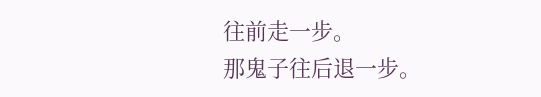往前走一步。
那鬼子往后退一步。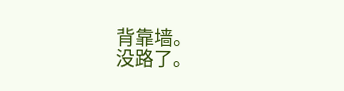背靠墙。
没路了。